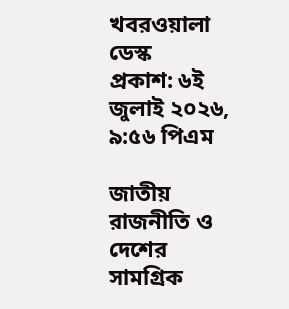খবরওয়ালা ডেস্ক
প্রকাশ: ৬ই জুলাই ২০২৬, ৯:৫৬ পিএম

জাতীয় রাজনীতি ও দেশের সামগ্রিক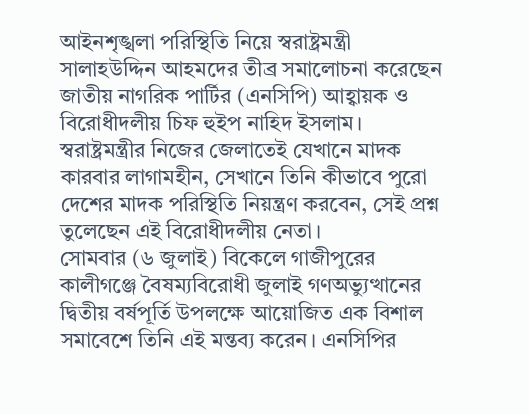আইনশৃঙ্খলা পরিস্থিতি নিয়ে স্বরাষ্ট্রমন্ত্রী সালাহউদ্দিন আহমদের তীব্র সমালোচনা করেছেন জাতীয় নাগরিক পার্টির (এনসিপি) আহ্বায়ক ও বিরোধীদলীয় চিফ হুইপ নাহিদ ইসলাম। স্বরাষ্ট্রমন্ত্রীর নিজের জেলাতেই যেখানে মাদক কারবার লাগামহীন, সেখানে তিনি কীভাবে পুরো দেশের মাদক পরিস্থিতি নিয়ন্ত্রণ করবেন, সেই প্রশ্ন তুলেছেন এই বিরোধীদলীয় নেতা।
সোমবার (৬ জুলাই) বিকেলে গাজীপুরের কালীগঞ্জে বৈষম্যবিরোধী জুলাই গণঅভ্যুত্থানের দ্বিতীয় বর্ষপূর্তি উপলক্ষে আয়োজিত এক বিশাল সমাবেশে তিনি এই মন্তব্য করেন। এনসিপির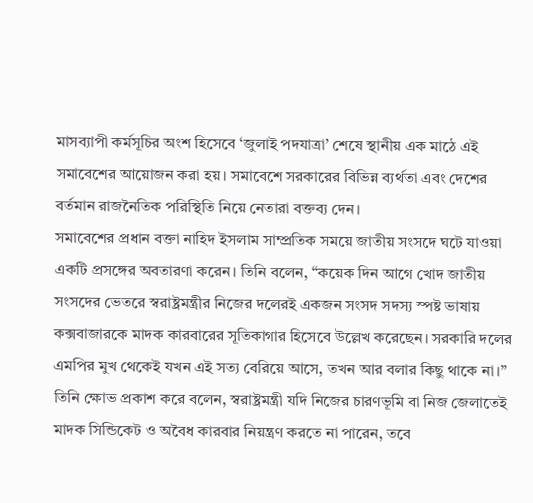মাসব্যাপী কর্মসূচির অংশ হিসেবে ‘জুলাই পদযাত্রা’ শেষে স্থানীয় এক মাঠে এই সমাবেশের আয়োজন করা হয়। সমাবেশে সরকারের বিভিন্ন ব্যর্থতা এবং দেশের বর্তমান রাজনৈতিক পরিস্থিতি নিয়ে নেতারা বক্তব্য দেন।
সমাবেশের প্রধান বক্তা নাহিদ ইসলাম সাম্প্রতিক সময়ে জাতীয় সংসদে ঘটে যাওয়া একটি প্রসঙ্গের অবতারণা করেন। তিনি বলেন, “কয়েক দিন আগে খোদ জাতীয় সংসদের ভেতরে স্বরাষ্ট্রমন্ত্রীর নিজের দলেরই একজন সংসদ সদস্য স্পষ্ট ভাষায় কক্সবাজারকে মাদক কারবারের সূতিকাগার হিসেবে উল্লেখ করেছেন। সরকারি দলের এমপির মুখ থেকেই যখন এই সত্য বেরিয়ে আসে, তখন আর বলার কিছু থাকে না।” তিনি ক্ষোভ প্রকাশ করে বলেন, স্বরাষ্ট্রমন্ত্রী যদি নিজের চারণভূমি বা নিজ জেলাতেই মাদক সিন্ডিকেট ও অবৈধ কারবার নিয়ন্ত্রণ করতে না পারেন, তবে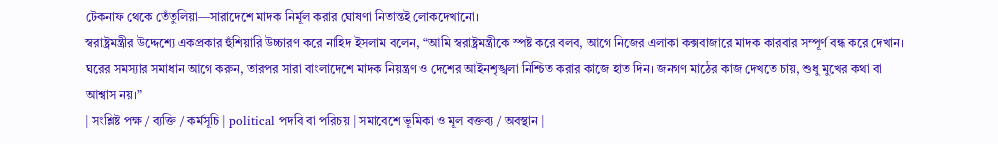টেকনাফ থেকে তেঁতুলিয়া—সারাদেশে মাদক নির্মূল করার ঘোষণা নিতান্তই লোকদেখানো।
স্বরাষ্ট্রমন্ত্রীর উদ্দেশ্যে একপ্রকার হুঁশিয়ারি উচ্চারণ করে নাহিদ ইসলাম বলেন, “আমি স্বরাষ্ট্রমন্ত্রীকে স্পষ্ট করে বলব, আগে নিজের এলাকা কক্সবাজারে মাদক কারবার সম্পূর্ণ বন্ধ করে দেখান। ঘরের সমস্যার সমাধান আগে করুন, তারপর সারা বাংলাদেশে মাদক নিয়ন্ত্রণ ও দেশের আইনশৃঙ্খলা নিশ্চিত করার কাজে হাত দিন। জনগণ মাঠের কাজ দেখতে চায়, শুধু মুখের কথা বা আশ্বাস নয়।”
| সংশ্লিষ্ট পক্ষ / ব্যক্তি / কর্মসূচি | political পদবি বা পরিচয় | সমাবেশে ভূমিকা ও মূল বক্তব্য / অবস্থান |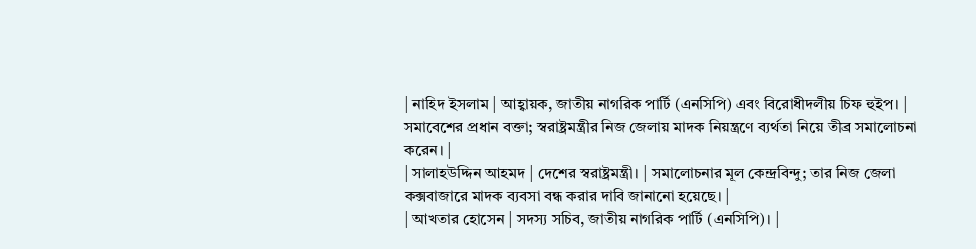| নাহিদ ইসলাম | আহ্বায়ক, জাতীয় নাগরিক পার্টি (এনসিপি) এবং বিরোধীদলীয় চিফ হুইপ। | সমাবেশের প্রধান বক্তা; স্বরাষ্ট্রমন্ত্রীর নিজ জেলায় মাদক নিয়ন্ত্রণে ব্যর্থতা নিয়ে তীব্র সমালোচনা করেন। |
| সালাহউদ্দিন আহমদ | দেশের স্বরাষ্ট্রমন্ত্রী। | সমালোচনার মূল কেন্দ্রবিন্দু; তার নিজ জেলা কক্সবাজারে মাদক ব্যবসা বন্ধ করার দাবি জানানো হয়েছে। |
| আখতার হোসেন | সদস্য সচিব, জাতীয় নাগরিক পার্টি (এনসিপি)। |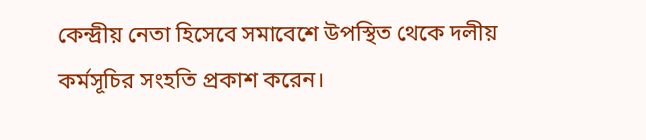কেন্দ্রীয় নেতা হিসেবে সমাবেশে উপস্থিত থেকে দলীয় কর্মসূচির সংহতি প্রকাশ করেন।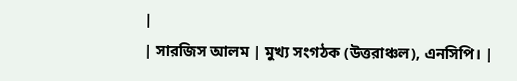|
| সারজিস আলম | মুখ্য সংগঠক (উত্তরাঞ্চল), এনসিপি। |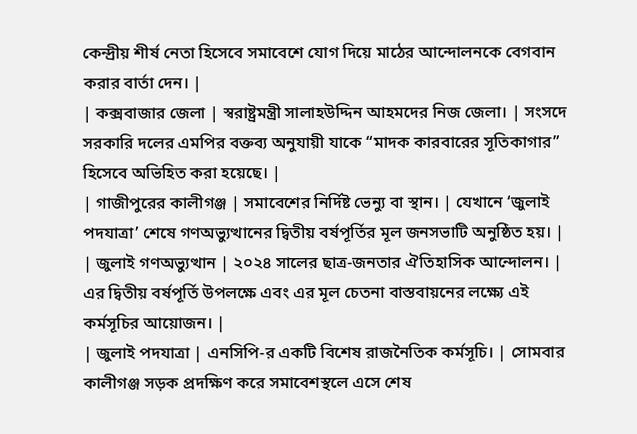কেন্দ্রীয় শীর্ষ নেতা হিসেবে সমাবেশে যোগ দিয়ে মাঠের আন্দোলনকে বেগবান করার বার্তা দেন। |
| কক্সবাজার জেলা | স্বরাষ্ট্রমন্ত্রী সালাহউদ্দিন আহমদের নিজ জেলা। | সংসদে সরকারি দলের এমপির বক্তব্য অনুযায়ী যাকে “মাদক কারবারের সূতিকাগার” হিসেবে অভিহিত করা হয়েছে। |
| গাজীপুরের কালীগঞ্জ | সমাবেশের নির্দিষ্ট ভেন্যু বা স্থান। | যেখানে ‘জুলাই পদযাত্রা’ শেষে গণঅভ্যুত্থানের দ্বিতীয় বর্ষপূর্তির মূল জনসভাটি অনুষ্ঠিত হয়। |
| জুলাই গণঅভ্যুত্থান | ২০২৪ সালের ছাত্র-জনতার ঐতিহাসিক আন্দোলন। | এর দ্বিতীয় বর্ষপূর্তি উপলক্ষে এবং এর মূল চেতনা বাস্তবায়নের লক্ষ্যে এই কর্মসূচির আয়োজন। |
| জুলাই পদযাত্রা | এনসিপি-র একটি বিশেষ রাজনৈতিক কর্মসূচি। | সোমবার কালীগঞ্জ সড়ক প্রদক্ষিণ করে সমাবেশস্থলে এসে শেষ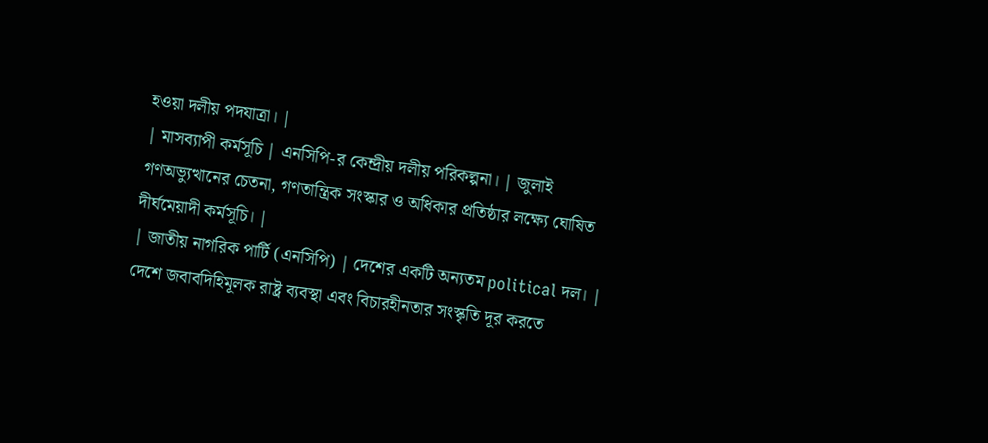হওয়া দলীয় পদযাত্রা। |
| মাসব্যাপী কর্মসূচি | এনসিপি-র কেন্দ্রীয় দলীয় পরিকল্পনা। | জুলাই গণঅভ্যুত্থানের চেতনা, গণতান্ত্রিক সংস্কার ও অধিকার প্রতিষ্ঠার লক্ষ্যে ঘোষিত দীর্ঘমেয়াদী কর্মসূচি। |
| জাতীয় নাগরিক পার্টি (এনসিপি) | দেশের একটি অন্যতম political দল। | দেশে জবাবদিহিমূলক রাষ্ট্র ব্যবস্থা এবং বিচারহীনতার সংস্কৃতি দূর করতে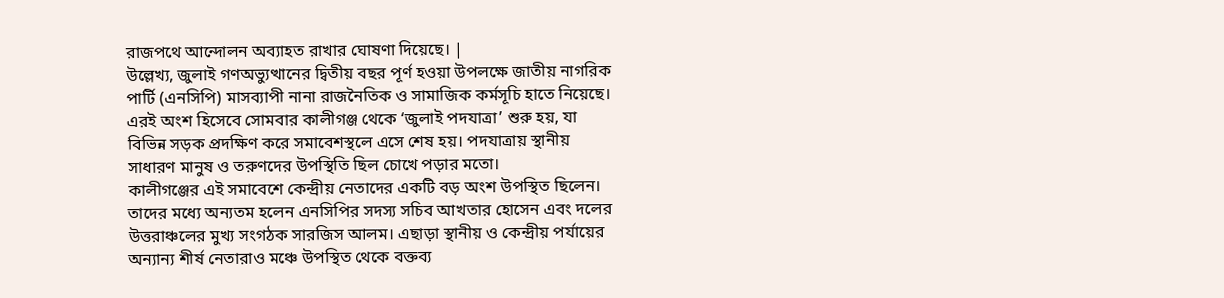রাজপথে আন্দোলন অব্যাহত রাখার ঘোষণা দিয়েছে। |
উল্লেখ্য, জুলাই গণঅভ্যুত্থানের দ্বিতীয় বছর পূর্ণ হওয়া উপলক্ষে জাতীয় নাগরিক পার্টি (এনসিপি) মাসব্যাপী নানা রাজনৈতিক ও সামাজিক কর্মসূচি হাতে নিয়েছে। এরই অংশ হিসেবে সোমবার কালীগঞ্জ থেকে ‘জুলাই পদযাত্রা’ শুরু হয়, যা বিভিন্ন সড়ক প্রদক্ষিণ করে সমাবেশস্থলে এসে শেষ হয়। পদযাত্রায় স্থানীয় সাধারণ মানুষ ও তরুণদের উপস্থিতি ছিল চোখে পড়ার মতো।
কালীগঞ্জের এই সমাবেশে কেন্দ্রীয় নেতাদের একটি বড় অংশ উপস্থিত ছিলেন। তাদের মধ্যে অন্যতম হলেন এনসিপির সদস্য সচিব আখতার হোসেন এবং দলের উত্তরাঞ্চলের মুখ্য সংগঠক সারজিস আলম। এছাড়া স্থানীয় ও কেন্দ্রীয় পর্যায়ের অন্যান্য শীর্ষ নেতারাও মঞ্চে উপস্থিত থেকে বক্তব্য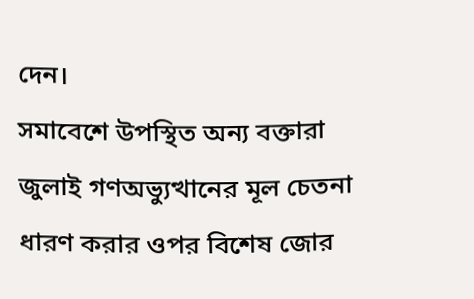দেন।
সমাবেশে উপস্থিত অন্য বক্তারা জুলাই গণঅভ্যুত্থানের মূল চেতনা ধারণ করার ওপর বিশেষ জোর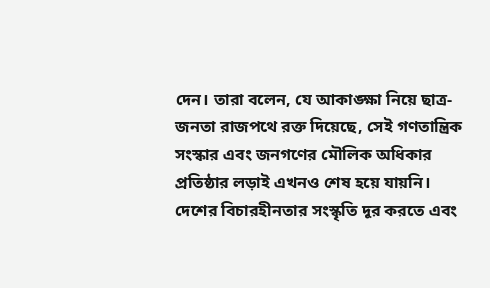দেন। তারা বলেন, যে আকাঙ্ক্ষা নিয়ে ছাত্র-জনতা রাজপথে রক্ত দিয়েছে, সেই গণতান্ত্রিক সংস্কার এবং জনগণের মৌলিক অধিকার প্রতিষ্ঠার লড়াই এখনও শেষ হয়ে যায়নি। দেশের বিচারহীনতার সংস্কৃতি দূর করতে এবং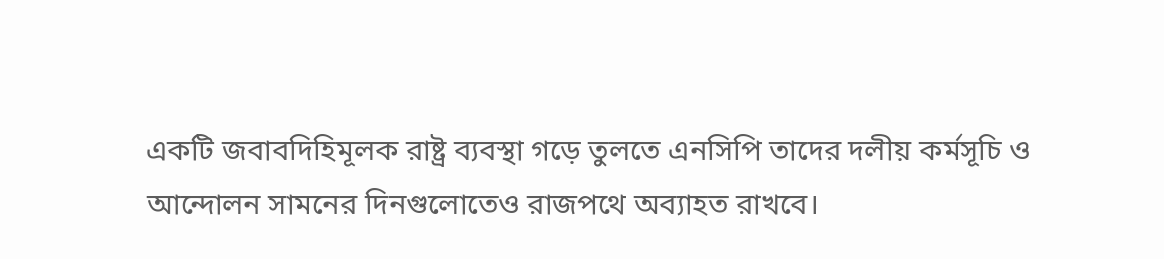একটি জবাবদিহিমূলক রাষ্ট্র ব্যবস্থা গড়ে তুলতে এনসিপি তাদের দলীয় কর্মসূচি ও আন্দোলন সামনের দিনগুলোতেও রাজপথে অব্যাহত রাখবে।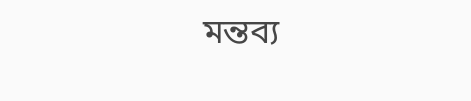মন্তব্য